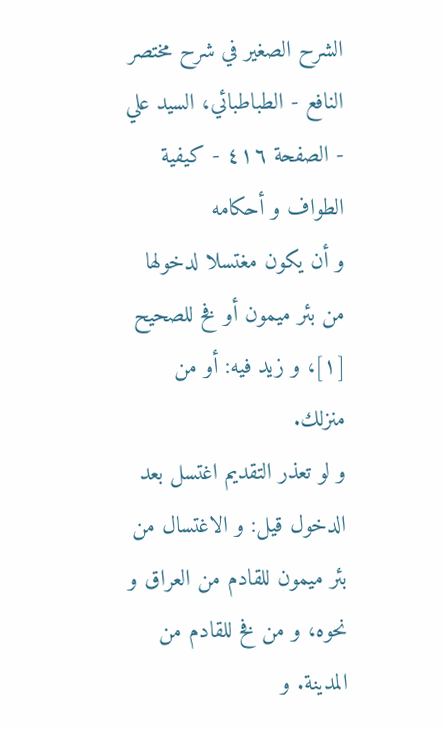الشرح الصغير في شرح مختصر النافع - الطباطبائي، السيد علي - الصفحة ٤١٦ - كيفية الطواف و أحكامه
و أن يكون مغتسلا لدخولها من بئر ميمون أو فخ للصحيح [١]، و زيد فيه: أو من منزلك.
و لو تعذر التقديم اغتسل بعد الدخول قيل: و الاغتسال من بئر ميمون للقادم من العراق و نحوه، و من فخ للقادم من المدينة. و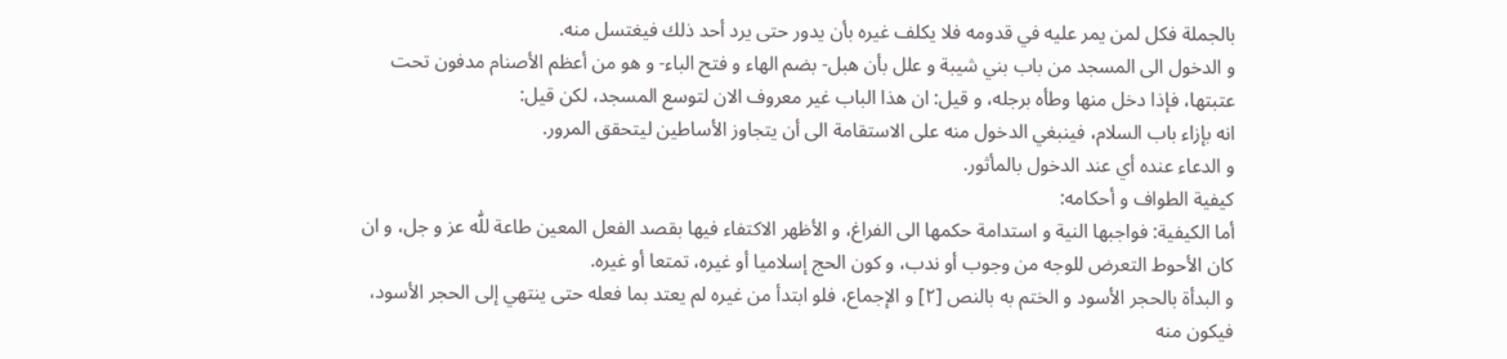بالجملة فكل لمن يمر عليه في قدومه فلا يكلف غيره بأن يدور حتى يرد أحد ذلك فيغتسل منه.
و الدخول الى المسجد من باب بني شيبة و علل بأن هبل- بضم الهاء و فتح الباء- و هو من أعظم الأصنام مدفون تحت عتبتها، فإذا دخل منها وطأه برجله، و قيل: ان هذا الباب غير معروف الان لتوسع المسجد، لكن قيل:
انه بإزاء باب السلام، فينبغي الدخول منه على الاستقامة الى أن يتجاوز الأساطين ليتحقق المرور.
و الدعاء عنده أي عند الدخول بالمأثور.
كيفية الطواف و أحكامه:
أما الكيفية: فواجبها النية و استدامة حكمها الى الفراغ، و الأظهر الاكتفاء فيها بقصد الفعل المعين طاعة للّٰه عز و جل، و ان كان الأحوط التعرض للوجه من وجوب أو ندب، و كون الحج إسلاميا أو غيره، تمتعا أو غيره.
و البدأة بالحجر الأسود و الختم به بالنص [٢] و الإجماع، فلو ابتدأ من غيره لم يعتد بما فعله حتى ينتهي إلى الحجر الأسود، فيكون منه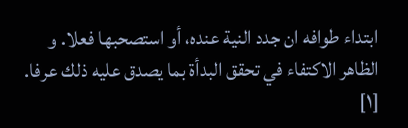ابتداء طوافه ان جدد النية عنده، أو استصحبها فعلا. و الظاهر الاكتفاء في تحقق البدأة بما يصدق عليه ذلك عرفا.
[١]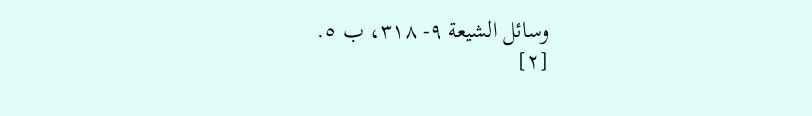وسائل الشيعة ٩- ٣١٨، ب ٥.
[٢]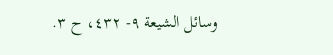وسائل الشيعة ٩- ٤٣٢، ح ٣.